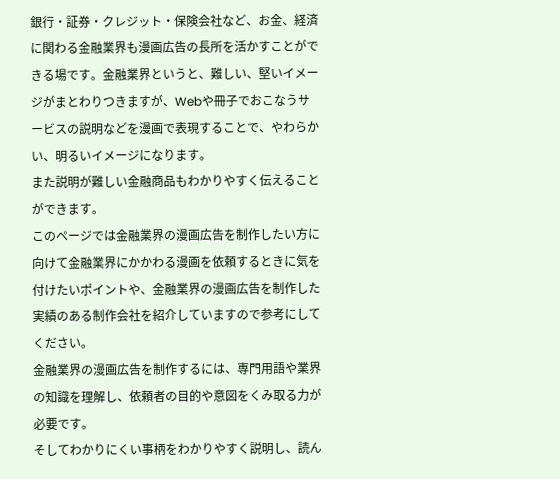銀行・証券・クレジット・保険会社など、お金、経済に関わる金融業界も漫画広告の長所を活かすことができる場です。金融業界というと、難しい、堅いイメージがまとわりつきますが、Webや冊子でおこなうサービスの説明などを漫画で表現することで、やわらかい、明るいイメージになります。
また説明が難しい金融商品もわかりやすく伝えることができます。
このページでは金融業界の漫画広告を制作したい方に向けて金融業界にかかわる漫画を依頼するときに気を付けたいポイントや、金融業界の漫画広告を制作した実績のある制作会社を紹介していますので参考にしてください。
金融業界の漫画広告を制作するには、専門用語や業界の知識を理解し、依頼者の目的や意図をくみ取る力が必要です。
そしてわかりにくい事柄をわかりやすく説明し、読ん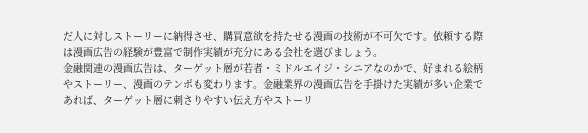だ人に対しストーリーに納得させ、購買意欲を持たせる漫画の技術が不可欠です。依頼する際は漫画広告の経験が豊富で制作実績が充分にある会社を選びましょう。
金融関連の漫画広告は、ターゲット層が若者・ミドルエイジ・シニアなのかで、好まれる絵柄やストーリー、漫画のテンポも変わります。金融業界の漫画広告を手掛けた実績が多い企業であれば、ターゲット層に刺さりやすい伝え方やストーリ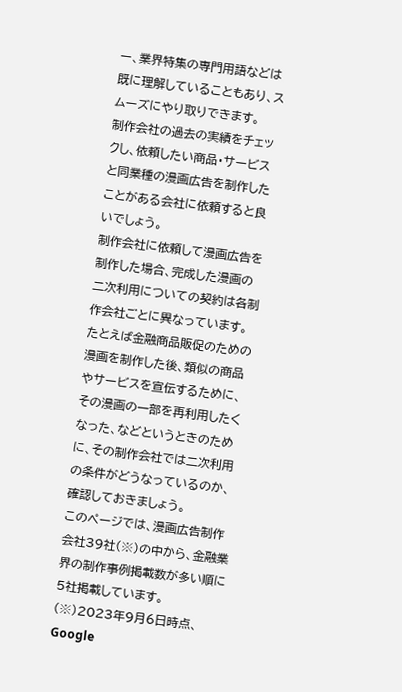ー、業界特集の専門用語などは既に理解していることもあり、スムーズにやり取りできます。
制作会社の過去の実績をチェックし、依頼したい商品・サービスと同業種の漫画広告を制作したことがある会社に依頼すると良いでしょう。
制作会社に依頼して漫画広告を制作した場合、完成した漫画の二次利用についての契約は各制作会社ごとに異なっています。
たとえば金融商品販促のための漫画を制作した後、類似の商品やサービスを宣伝するために、その漫画の一部を再利用したくなった、などというときのために、その制作会社では二次利用の条件がどうなっているのか、確認しておきましょう。
このページでは、漫画広告制作会社39社(※)の中から、金融業界の制作事例掲載数が多い順に5社掲載しています。
(※)2023年9月6日時点、Google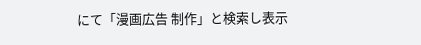にて「漫画広告 制作」と検索し表示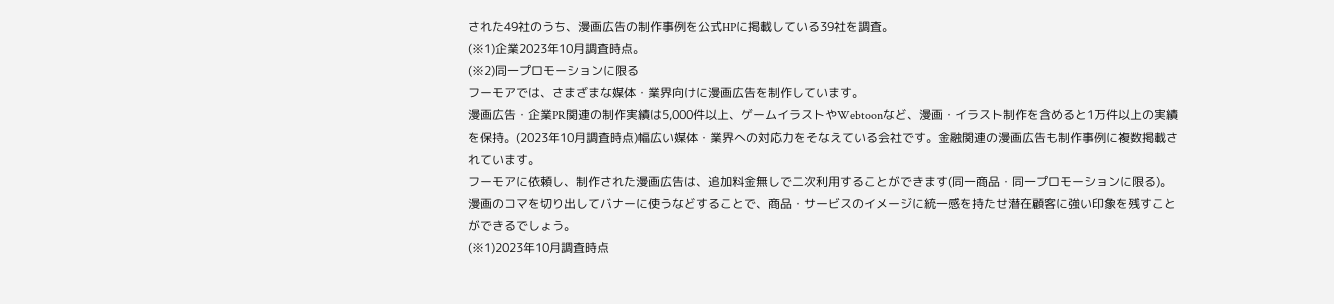された49社のうち、漫画広告の制作事例を公式HPに掲載している39社を調査。
(※1)企業2023年10月調査時点。
(※2)同一プロモーションに限る
フーモアでは、さまざまな媒体・業界向けに漫画広告を制作しています。
漫画広告・企業PR関連の制作実績は5,000件以上、ゲームイラストやWebtoonなど、漫画・イラスト制作を含めると1万件以上の実績を保持。(2023年10月調査時点)幅広い媒体・業界への対応力をそなえている会社です。金融関連の漫画広告も制作事例に複数掲載されています。
フーモアに依頼し、制作された漫画広告は、追加料金無しで二次利用することができます(同一商品・同一プロモーションに限る)。漫画のコマを切り出してバナーに使うなどすることで、商品・サービスのイメージに統一感を持たせ潜在顧客に強い印象を残すことができるでしょう。
(※1)2023年10月調査時点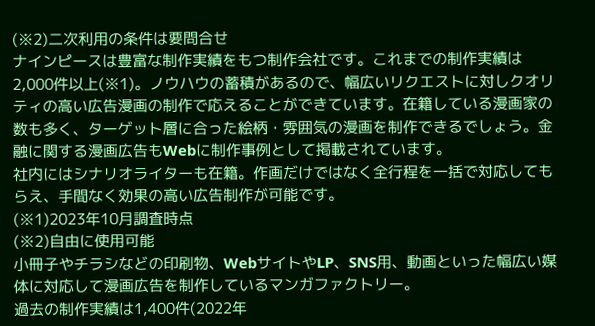(※2)二次利用の条件は要問合せ
ナインピースは豊富な制作実績をもつ制作会社です。これまでの制作実績は2,000件以上(※1)。ノウハウの蓄積があるので、幅広いリクエストに対しクオリティの高い広告漫画の制作で応えることができています。在籍している漫画家の数も多く、ターゲット層に合った絵柄・雰囲気の漫画を制作できるでしょう。金融に関する漫画広告もWebに制作事例として掲載されています。
社内にはシナリオライターも在籍。作画だけではなく全行程を一括で対応してもらえ、手間なく効果の高い広告制作が可能です。
(※1)2023年10月調査時点
(※2)自由に使用可能
小冊子やチラシなどの印刷物、WebサイトやLP、SNS用、動画といった幅広い媒体に対応して漫画広告を制作しているマンガファクトリー。
過去の制作実績は1,400件(2022年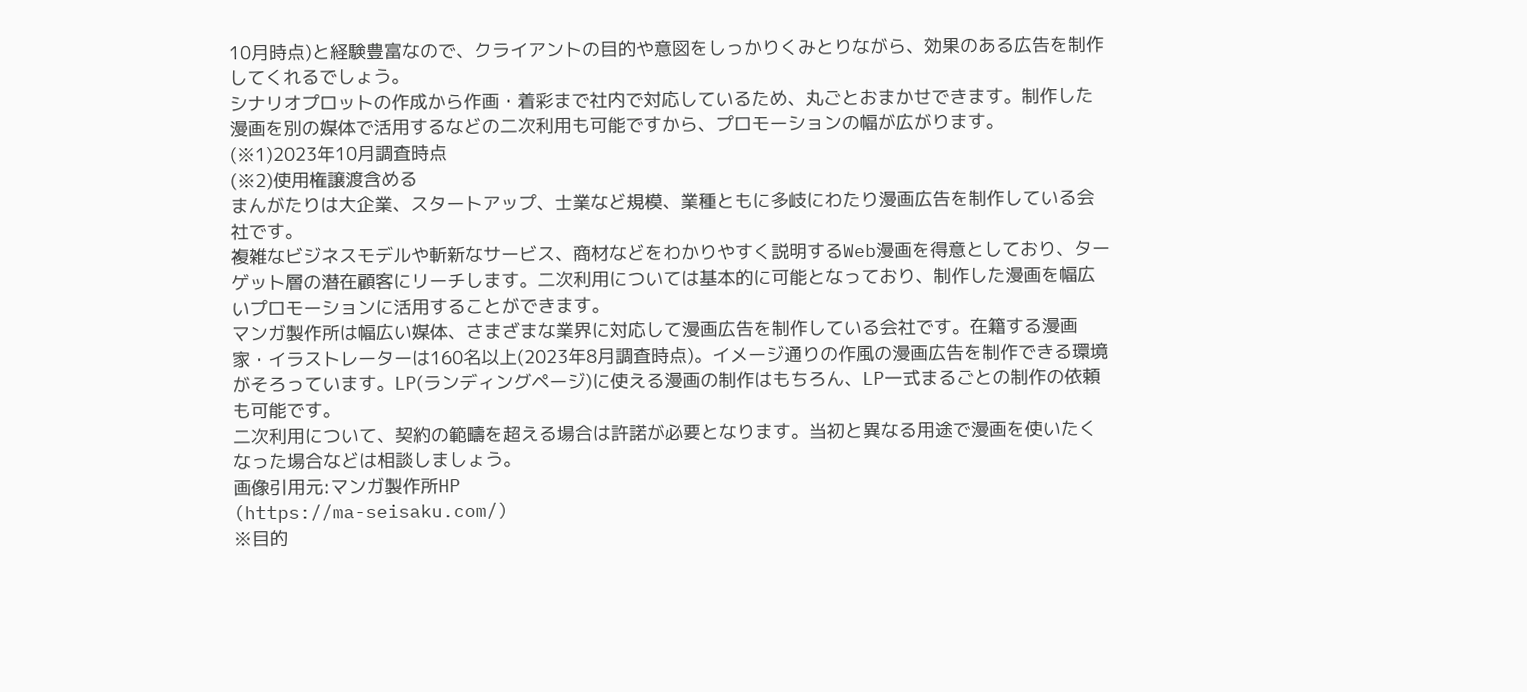10月時点)と経験豊富なので、クライアントの目的や意図をしっかりくみとりながら、効果のある広告を制作してくれるでしょう。
シナリオプロットの作成から作画・着彩まで社内で対応しているため、丸ごとおまかせできます。制作した漫画を別の媒体で活用するなどの二次利用も可能ですから、プロモーションの幅が広がります。
(※1)2023年10月調査時点
(※2)使用権譲渡含める
まんがたりは大企業、スタートアップ、士業など規模、業種ともに多岐にわたり漫画広告を制作している会社です。
複雑なビジネスモデルや斬新なサービス、商材などをわかりやすく説明するWeb漫画を得意としており、ターゲット層の潜在顧客にリーチします。二次利用については基本的に可能となっており、制作した漫画を幅広いプロモーションに活用することができます。
マンガ製作所は幅広い媒体、さまざまな業界に対応して漫画広告を制作している会社です。在籍する漫画家・イラストレーターは160名以上(2023年8月調査時点)。イメージ通りの作風の漫画広告を制作できる環境がそろっています。LP(ランディングページ)に使える漫画の制作はもちろん、LP一式まるごとの制作の依頼も可能です。
二次利用について、契約の範疇を超える場合は許諾が必要となります。当初と異なる用途で漫画を使いたくなった場合などは相談しましょう。
画像引用元:マンガ製作所HP
(https://ma-seisaku.com/)
※目的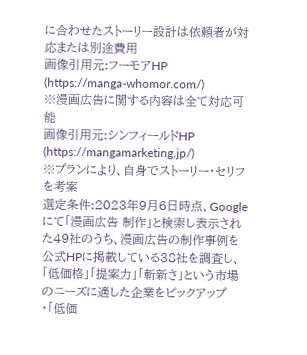に合わせたストーリー設計は依頼者が対応または別途費用
画像引用元:フーモアHP
(https://manga-whomor.com/)
※漫画広告に関する内容は全て対応可能
画像引用元:シンフィールドHP
(https://mangamarketing.jp/)
※プランにより、自身でストーリー・セリフを考案
選定条件:2023年9月6日時点、Googleにて「漫画広告 制作」と検索し表示された49社のうち、漫画広告の制作事例を公式HPに掲載している38社を調査し、「低価格」「提案力」「斬新さ」という市場のニーズに適した企業をピックアップ
・「低価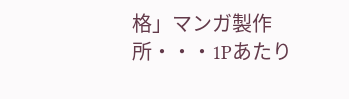格」マンガ製作所・・・1Pあたり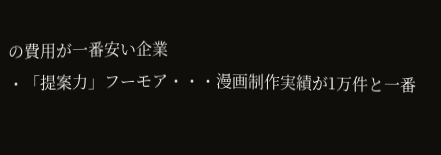の費用が一番安い企業
・「提案力」フーモア・・・漫画制作実績が1万件と一番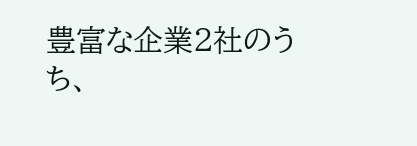豊富な企業2社のうち、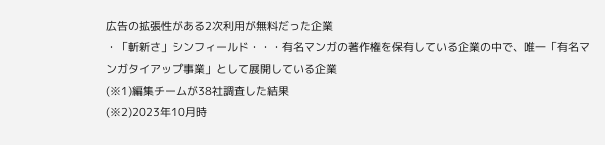広告の拡張性がある2次利用が無料だった企業
・「斬新さ」シンフィールド・・・有名マンガの著作権を保有している企業の中で、唯一「有名マンガタイアップ事業」として展開している企業
(※1)編集チームが38社調査した結果
(※2)2023年10月時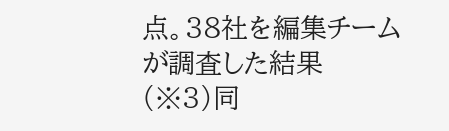点。38社を編集チームが調査した結果
(※3)同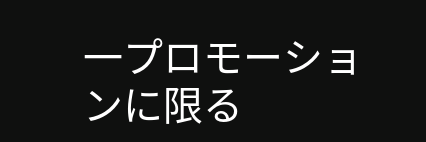一プロモーションに限る